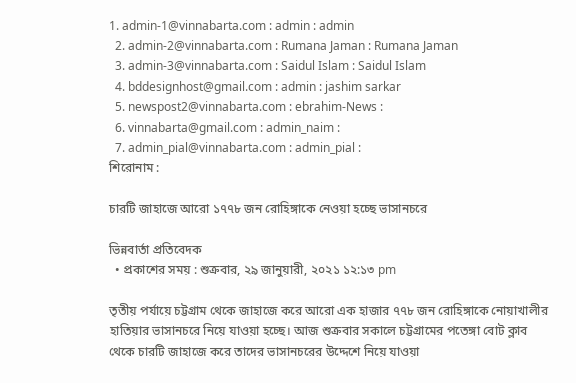1. admin-1@vinnabarta.com : admin : admin
  2. admin-2@vinnabarta.com : Rumana Jaman : Rumana Jaman
  3. admin-3@vinnabarta.com : Saidul Islam : Saidul Islam
  4. bddesignhost@gmail.com : admin : jashim sarkar
  5. newspost2@vinnabarta.com : ebrahim-News :
  6. vinnabarta@gmail.com : admin_naim :
  7. admin_pial@vinnabarta.com : admin_pial :
শিরোনাম :

চারটি জাহাজে আরো ১৭৭৮ জন রোহিঙ্গাকে নেওয়া হচ্ছে ভাসানচরে

ভিন্নবার্তা প্রতিবেদক
  • প্রকাশের সময় : শুক্রবার, ২৯ জানুয়ারী, ২০২১ ১২:১৩ pm

তৃতীয় পর্যায়ে চট্টগ্রাম থেকে জাহাজে করে আরো এক হাজার ৭৭৮ জন রোহিঙ্গাকে নোয়াখালীর হাতিয়ার ভাসানচরে নিয়ে যাওয়া হচ্ছে। আজ শুক্রবার সকালে চট্টগ্রামের পতেঙ্গা বোট ক্লাব থেকে চারটি জাহাজে করে তাদের ভাসানচরের উদ্দেশে নিয়ে যাওয়া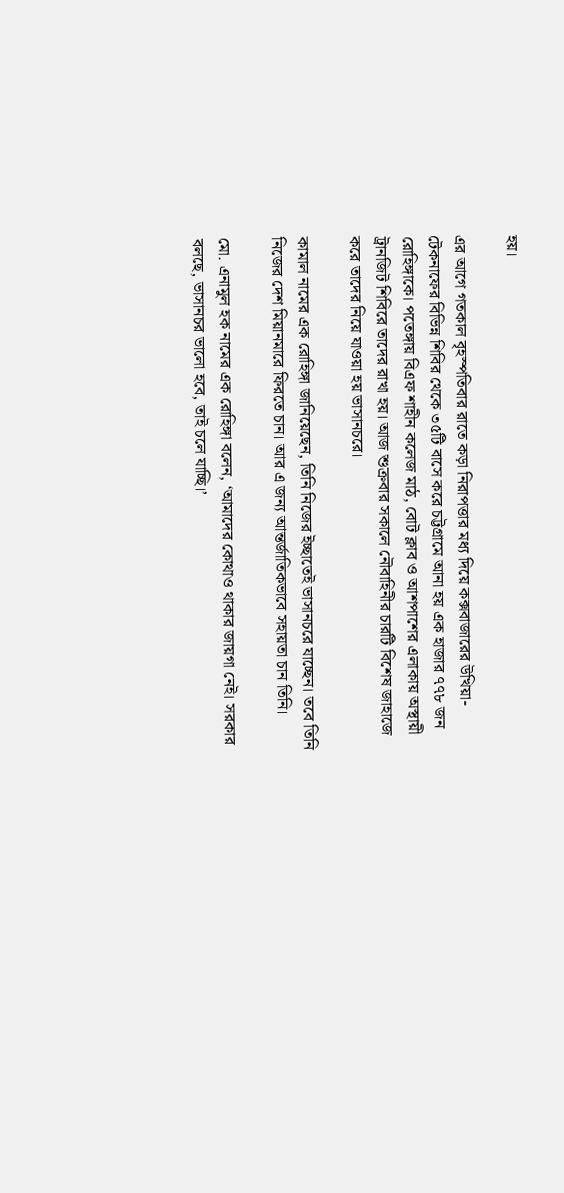হয়।

এর আগে গতকাল বৃহস্পতিবার রাতে কড়া নিরাপত্তার মধ্য দিয়ে কক্সবাজারের উখিয়া-টেকনাফের বিভিন্ন শিবির থেকে ৩৫টি বাসে করে চট্টগ্রামে আনা হয় এক হাজার ৭৭৮ জন রোহিঙ্গাকে। পতেঙ্গায় বিএফ শাহীন কলেজ মাঠ, বোট ক্লাব ও আশপাশের এলাকায় অস্থায়ী ট্রানজিট শিবিরে তাদের রাখা হয়। আজ শুক্রবার সকালে নৌবাহিনীর চারটি বিশেষ জাহাজে করে তাদের নিয়ে যাওয়া হয় ভাসানচরে।

কামাল নামের এক রোহিঙ্গা জানিয়েছেন, তিনি নিজের ইচ্ছাতেই ভাসানচরে যাচ্ছেন। তবে তিনি নিজের দেশ মিয়ানমারে ফিরতে চান। আর এ জন্য আন্তর্জাতিকভাবে সহায়তা চান তিনি।

মো. এনামুল হক নামের এক রোহিঙ্গা বলেন, ‘আমাদের কোথাও থাকার জায়গা নেই। সরকার বলছে, ভাসানচর ভালো হবে, তাই চলে যাচ্ছি।’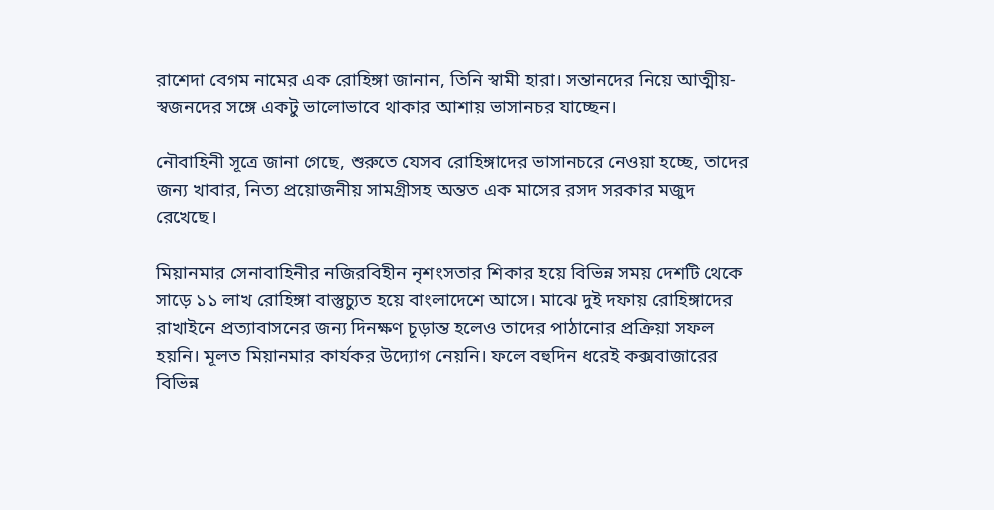রাশেদা বেগম নামের এক রোহিঙ্গা জানান, তিনি স্বামী হারা। সন্তানদের নিয়ে আত্মীয়-স্বজনদের সঙ্গে একটু ভালোভাবে থাকার আশায় ভাসানচর যাচ্ছেন।

নৌবাহিনী সূত্রে জানা গেছে, শুরুতে যেসব রোহিঙ্গাদের ভাসানচরে নেওয়া হচ্ছে, তাদের জন্য খাবার, নিত্য প্রয়োজনীয় সামগ্রীসহ অন্তত এক মাসের রসদ সরকার মজুদ রেখেছে।

মিয়ানমার সেনাবাহিনীর নজিরবিহীন নৃশংসতার শিকার হয়ে বিভিন্ন সময় দেশটি থেকে সাড়ে ১১ লাখ রোহিঙ্গা বাস্তুচ্যুত হয়ে বাংলাদেশে আসে। মাঝে দুই দফায় রোহিঙ্গাদের রাখাইনে প্রত্যাবাসনের জন্য দিনক্ষণ চূড়ান্ত হলেও তাদের পাঠানোর প্রক্রিয়া সফল হয়নি। মূলত মিয়ানমার কার্যকর উদ্যোগ নেয়নি। ফলে বহুদিন ধরেই কক্সবাজারের বিভিন্ন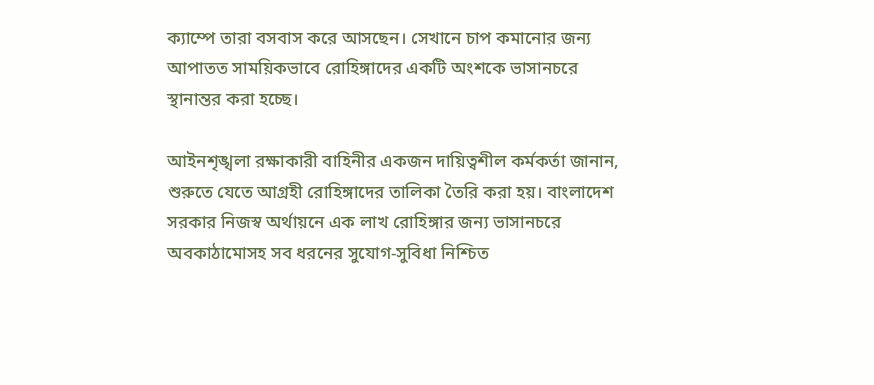ক্যাম্পে তারা বসবাস করে আসছেন। সেখানে চাপ কমানোর জন্য আপাতত সাময়িকভাবে রোহিঙ্গাদের একটি অংশকে ভাসানচরে স্থানান্তর করা হচ্ছে।

আইনশৃঙ্খলা রক্ষাকারী বাহিনীর একজন দায়িত্বশীল কর্মকর্তা জানান, শুরুতে যেতে আগ্রহী রোহিঙ্গাদের তালিকা তৈরি করা হয়। বাংলাদেশ সরকার নিজস্ব অর্থায়নে এক লাখ রোহিঙ্গার জন্য ভাসানচরে অবকাঠামোসহ সব ধরনের সুযোগ-সুবিধা নিশ্চিত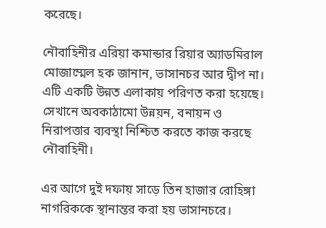করেছে।

নৌবাহিনীর এরিয়া কমান্ডার রিয়ার অ্যাডমিরাল মোজাম্মেল হক জানান, ভাসানচর আর দ্বীপ না। এটি একটি উন্নত এলাকায় পরিণত করা হয়েছে। সেখানে অবকাঠামো উন্নয়ন, বনায়ন ও নিরাপত্তার ব্যবস্থা নিশ্চিত করতে কাজ করছে নৌবাহিনী।

এর আগে দুই দফায় সাড়ে তিন হাজার রোহিঙ্গা নাগরিককে স্থানান্তর করা হয় ভাসানচরে।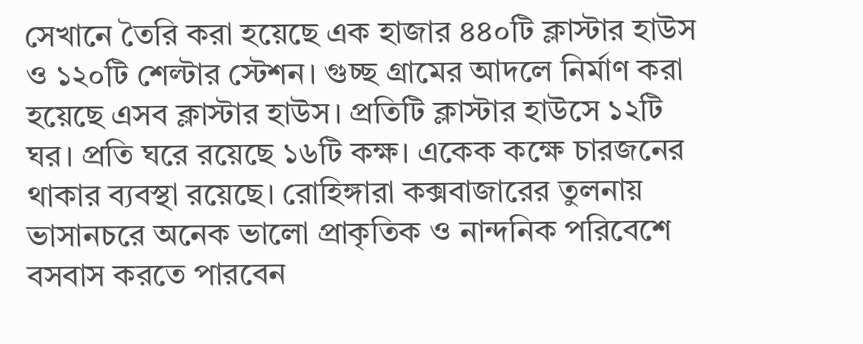সেখানে তৈরি করা হয়েছে এক হাজার ৪৪০টি ক্লাস্টার হাউস ও ১২০টি শেল্টার স্টেশন। গুচ্ছ গ্রামের আদলে নির্মাণ করা হয়েছে এসব ক্লাস্টার হাউস। প্রতিটি ক্লাস্টার হাউসে ১২টি ঘর। প্রতি ঘরে রয়েছে ১৬টি কক্ষ। একেক কক্ষে চারজনের থাকার ব্যবস্থা রয়েছে। রোহিঙ্গারা কক্সবাজারের তুলনায় ভাসানচরে অনেক ভালো প্রাকৃতিক ও নান্দনিক পরিবেশে বসবাস করতে পারবেন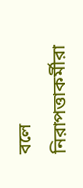বলে নিরাপত্তাকর্মীরা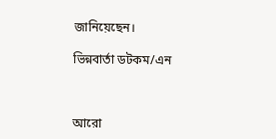জানিয়েছেন।

ভিন্নবার্তা ডটকম/এন



আরো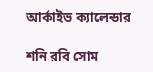আর্কাইভ ক্যালেন্ডার

শনি রবি সোম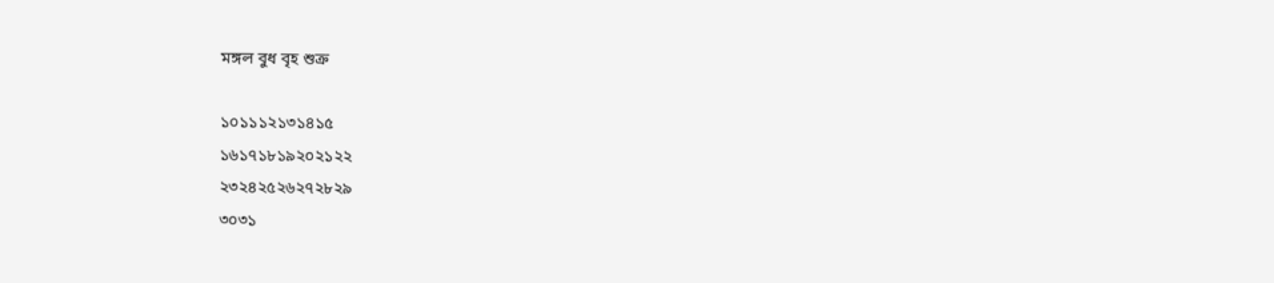মঙ্গল বুধ বৃহ শুক্র

১০১১১২১৩১৪১৫
১৬১৭১৮১৯২০২১২২
২৩২৪২৫২৬২৭২৮২৯
৩০৩১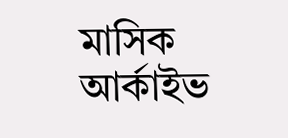মাসিক আর্কাইভ